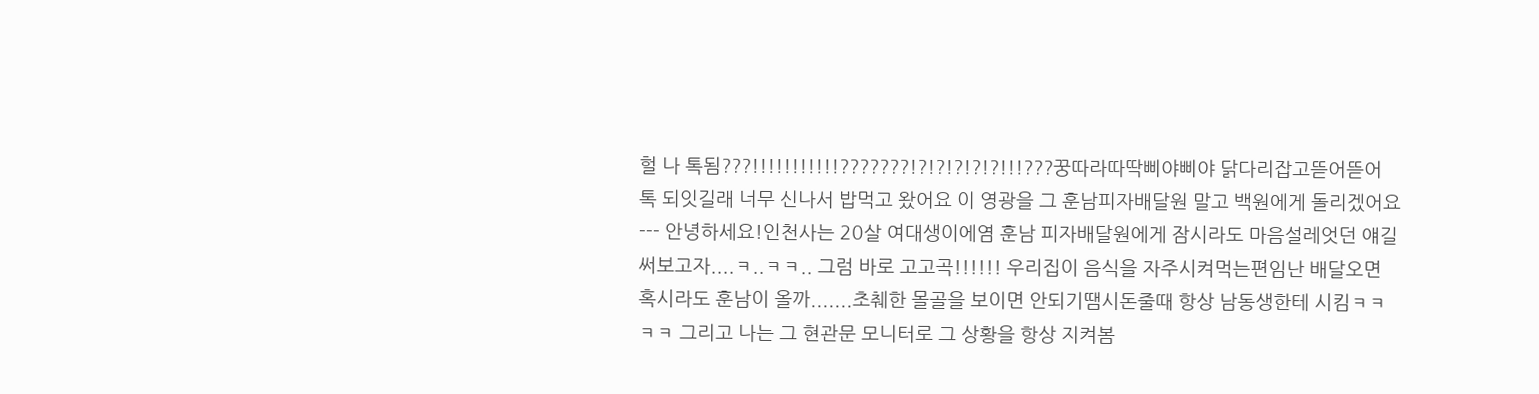헐 나 톡됨???!!!!!!!!!!!???????!?!?!?!?!?!!!???꿍따라따딱삐야삐야 닭다리잡고뜯어뜯어 톡 되잇길래 너무 신나서 밥먹고 왔어요 이 영광을 그 훈남피자배달원 말고 백원에게 돌리겠어요 --- 안녕하세요!인천사는 20살 여대생이에염 훈남 피자배달원에게 잠시라도 마음설레엇던 얘길 써보고자....ㅋ..ㅋㅋ.. 그럼 바로 고고곡!!!!!! 우리집이 음식을 자주시켜먹는편임난 배달오면 혹시라도 훈남이 올까.......초췌한 몰골을 보이면 안되기땜시돈줄때 항상 남동생한테 시킴ㅋㅋㅋㅋ 그리고 나는 그 현관문 모니터로 그 상황을 항상 지켜봄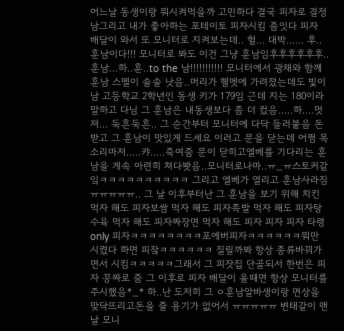어느날 동생이랑 뭐시켜먹을까 고민하다 결국 피자로 결정남그리고 내가 좋아하는 포테이토 피자시킴 좀잇다 피자 배달이 와서 또 모니터로 지켜보는데.. 헐... 대박...... 후..훈남이다!!! 모니터로 봐도 이건 그냥 훈남임후후후후후후..훈남...하..훈..to the 남!!!!!!!!!!! 모니터에서 광채와 함께 훈남 스멜이 솔솔 낫음..머리가 헬멧에 가려졌는데도 빛이남 고등학교 2학년인 동생 키가 179임 근데 지는 180이라 말하고 다님 그 훈남은 내동생보다 좀 더 컸음.....하....멋져... 둑흔둑흔.. 그 순간부터 모니터에 다닥 들러붙음 돈받고 그 훈남이 맛있게 드세요 이러고 문을 닫는데 어쩜 목소리마저.....캬.....죽여줌 문이 닫히고엘베를 기다리는 훈남을 게속 아련히 쳐다봣음..모니터로나마..ㅠ_ㅠ스토커같잌ㅋㅋㅋㅋㅋㅋㅋㅋㅋㅋ 그리고 엘베가 열리고 훈남사라짐 ㅠㅠㅠㅠㅠ.. 그 날 이후부터난 그 훈남을 보기 위해 치킨 먹자 해도 피자보쌈 먹자 해도 피자족발 먹자 해도 피자탕수육 먹자 해도 피자짜장면 먹자 해도 피자 피자 피자 타령only 피자ㅋㅋㅋㅋㅋㅋㅋㅋ포에버피자ㅋㅋㅋㅋㅋㅋ뭐만 시켰다 하면 피잨ㅋㅋㅋㅋㅋㅋ 질릴까봐 항상 종류바꿔가면서 시킴ㅋㅋㅋㅋㅋ그래서 그 피잣집 단골되서 한번은 피자 꽁짜로 줌 그 이후로 피자 배달이 올때면 항상 모니터를 주시했음*_* 하..난 도저히 그 ㅇ훈남알바생이랑 면상을 맞닥뜨리고돈을 줄 용기가 없어서 ㅠㅠㅠㅠㅠ 변태같이 맨날 모니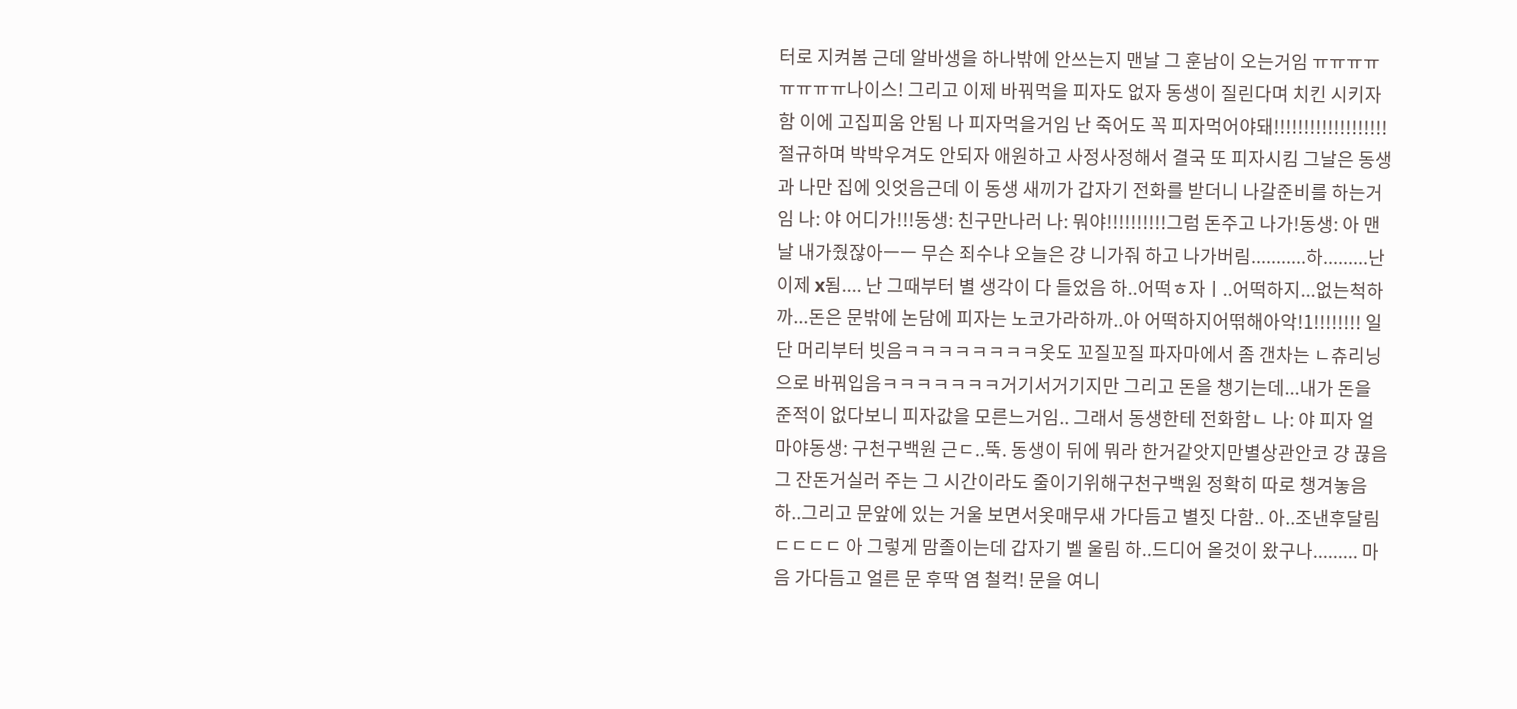터로 지켜봄 근데 알바생을 하나밖에 안쓰는지 맨날 그 훈남이 오는거임 ㅠㅠㅠㅠㅠㅠㅠㅠ나이스! 그리고 이제 바꿔먹을 피자도 없자 동생이 질린다며 치킨 시키자함 이에 고집피움 안됨 나 피자먹을거임 난 죽어도 꼭 피자먹어야돼!!!!!!!!!!!!!!!!!!! 절규하며 박박우겨도 안되자 애원하고 사정사정해서 결국 또 피자시킴 그날은 동생과 나만 집에 잇엇음근데 이 동생 새끼가 갑자기 전화를 받더니 나갈준비를 하는거임 나: 야 어디가!!!동생: 친구만나러 나: 뭐야!!!!!!!!!!그럼 돈주고 나가!동생: 아 맨날 내가줬잖아ㅡㅡ 무슨 죄수냐 오늘은 걍 니가줘 하고 나가버림...........하.........난 이제 x됨.... 난 그때부터 별 생각이 다 들었음 하..어떡ㅎ자ㅣ..어떡하지...없는척하까...돈은 문밖에 논담에 피자는 노코가라하까..아 어떡하지어떢해아악!1!!!!!!!! 일단 머리부터 빗음ㅋㅋㅋㅋㅋㅋㅋㅋ옷도 꼬질꼬질 파자마에서 좀 갠차는 ㄴ츄리닝으로 바꿔입음ㅋㅋㅋㅋㅋㅋㅋ거기서거기지만 그리고 돈을 챙기는데...내가 돈을 준적이 없다보니 피자값을 모른느거임.. 그래서 동생한테 전화함ㄴ 나: 야 피자 얼마야동생: 구천구백원 근ㄷ..뚝. 동생이 뒤에 뭐라 한거같앗지만별상관안코 걍 끊음 그 잔돈거실러 주는 그 시간이라도 줄이기위해구천구백원 정확히 따로 챙겨놓음 하..그리고 문앞에 있는 거울 보면서옷매무새 가다듬고 별짓 다함.. 아..조낸후달림 ㄷㄷㄷㄷ 아 그렇게 맘졸이는데 갑자기 벨 울림 하..드디어 올것이 왔구나......... 마음 가다듬고 얼른 문 후딱 염 철컥! 문을 여니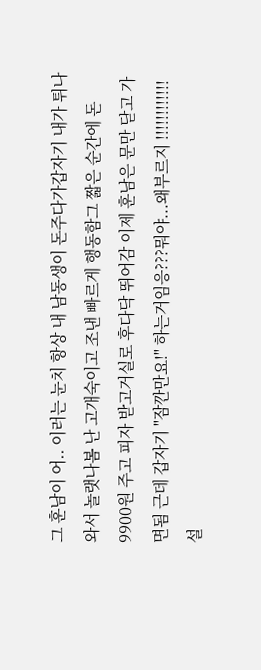그 훈남이 어.. 이러는 눈치 항상 내 남동생이 돈주다가갑자기 내가 튀나와서 놀랫나봄 난 고개숙이고 조낸 빠르게 행동함그 짧은 순간에 돈 9900원 주고 피자 받고거실로 후다닥 뛰어감 이제 훈남은 문만 닫고 가면됨 근데 갑자기 "잠깐만요!" 하는거임응???뭐야...왜부르지 !!!!!!!!!!!! 설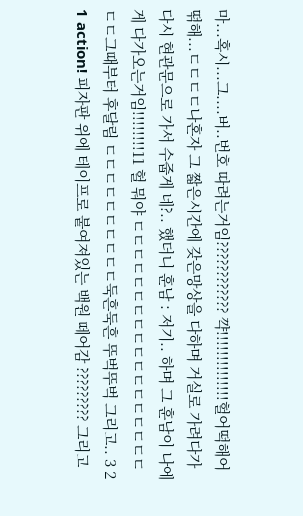마...혹시...그....버..번호 따려는거임???????????? 꺅!!!!!!!!!!!!!!헐어떡해어떢해...ㄷㄷㄷㄷ나혼자 그 짧은시간에 갖은망상을 다하며 거실로 가려다가다시 현관문으로 가서 수줍게 네?.. 했더니 훈남 : 저기.. 하며 그 훈남이 나에게 다가오는거임!!!!!!!!11 헐 뭐야 ㄷㄷㄷㄷㄷㄷㄷㄷㄷㄷㄷㄷㄷㄷㄷㄷㄷㄷㄷㄷ그때부터 후달림 ㄷㄷㄷㄷㄷㄷㄷㄷㄷㄷ둑흔둑흔 뚜벅뚜벅 그리고.. 3 2 1 action! 피자판 위에 테이프로 붙여져있는 백원 떼어감 ????????? 그리고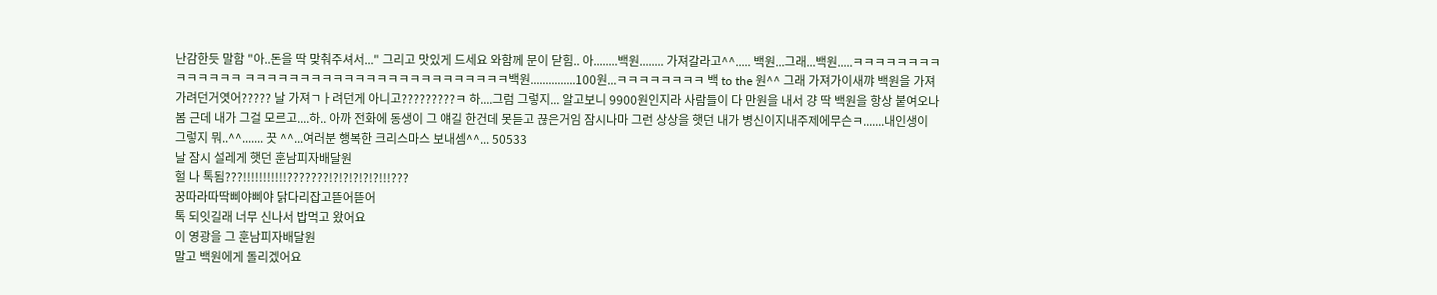난감한듯 말함 "아..돈을 딱 맞춰주셔서..." 그리고 맛있게 드세요 와함께 문이 닫힘.. 아........백원........ 가져갈라고^^..... 백원...그래...백원.....ㅋㅋㅋㅋㅋㅋㅋㅋㅋㅋㅋㅋㅋㅋ ㅋㅋㅋㅋㅋㅋㅋㅋㅋㅋㅋㅋㅋㅋㅋㅋㅋㅋㅋㅋㅋㅋㅋㅋ백원...............100원...ㅋㅋㅋㅋㅋㅋㅋㅋ 백 to the 원^^ 그래 가져가이새꺄 백원을 가져가려던거엿어????? 날 가져ㄱㅏ려던게 아니고?????????ㅋ 하....그럼 그렇지... 알고보니 9900원인지라 사람들이 다 만원을 내서 걍 딱 백원을 항상 붙여오나봄 근데 내가 그걸 모르고....하.. 아까 전화에 동생이 그 얘길 한건데 못듣고 끊은거임 잠시나마 그런 상상을 햇던 내가 병신이지내주제에무슨ㅋ.......내인생이 그렇지 뭐..^^....... 끗 ^^...여러분 행복한 크리스마스 보내셈^^... 50533
날 잠시 설레게 햇던 훈남피자배달원
헐 나 톡됨???!!!!!!!!!!!???????!?!?!?!?!?!!!???
꿍따라따딱삐야삐야 닭다리잡고뜯어뜯어
톡 되잇길래 너무 신나서 밥먹고 왔어요
이 영광을 그 훈남피자배달원
말고 백원에게 돌리겠어요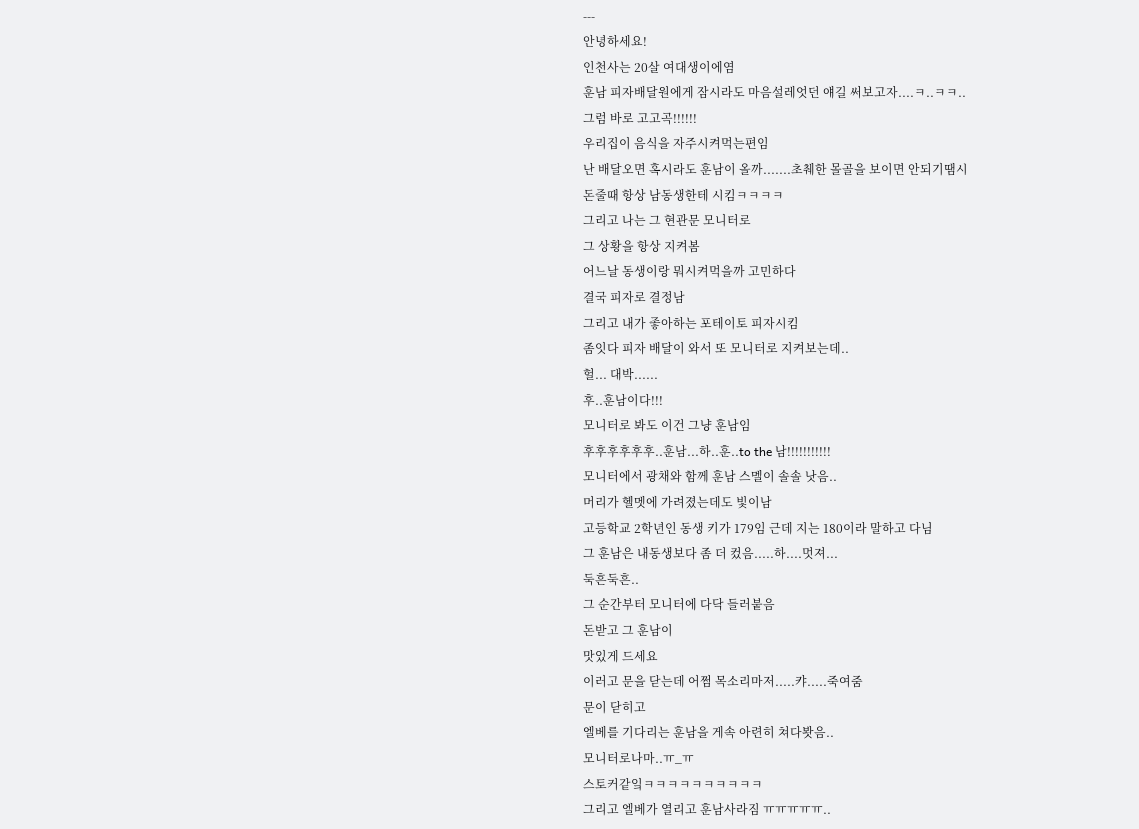---
안녕하세요!
인천사는 20살 여대생이에염
훈남 피자배달원에게 잠시라도 마음설레엇던 얘길 써보고자....ㅋ..ㅋㅋ..
그럼 바로 고고곡!!!!!!
우리집이 음식을 자주시켜먹는편임
난 배달오면 혹시라도 훈남이 올까.......초췌한 몰골을 보이면 안되기땜시
돈줄때 항상 남동생한테 시킴ㅋㅋㅋㅋ
그리고 나는 그 현관문 모니터로
그 상황을 항상 지켜봄
어느날 동생이랑 뭐시켜먹을까 고민하다
결국 피자로 결정남
그리고 내가 좋아하는 포테이토 피자시킴
좀잇다 피자 배달이 와서 또 모니터로 지켜보는데..
헐... 대박......
후..훈남이다!!!
모니터로 봐도 이건 그냥 훈남임
후후후후후후..훈남...하..훈..to the 남!!!!!!!!!!!
모니터에서 광채와 함께 훈남 스멜이 솔솔 낫음..
머리가 헬멧에 가려졌는데도 빛이남
고등학교 2학년인 동생 키가 179임 근데 지는 180이라 말하고 다님
그 훈남은 내동생보다 좀 더 컸음.....하....멋져...
둑흔둑흔..
그 순간부터 모니터에 다닥 들러붙음
돈받고 그 훈남이
맛있게 드세요
이러고 문을 닫는데 어쩜 목소리마저.....캬.....죽여줌
문이 닫히고
엘베를 기다리는 훈남을 게속 아련히 쳐다봣음..
모니터로나마..ㅠ_ㅠ
스토커같잌ㅋㅋㅋㅋㅋㅋㅋㅋㅋㅋ
그리고 엘베가 열리고 훈남사라짐 ㅠㅠㅠㅠㅠ..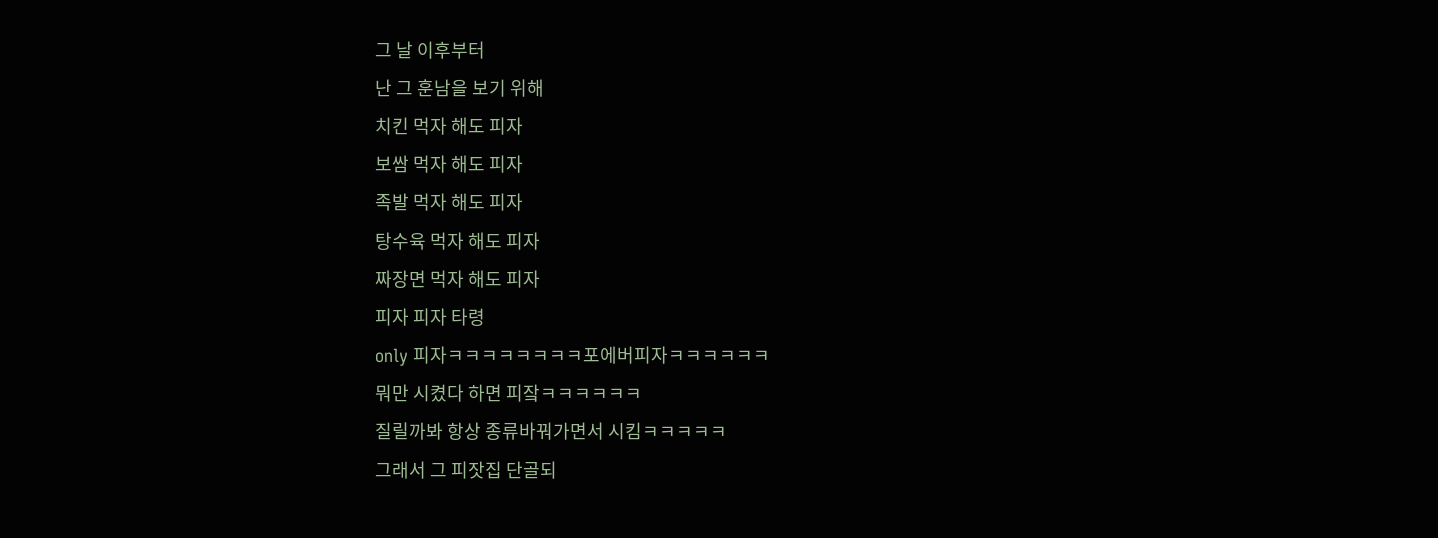그 날 이후부터
난 그 훈남을 보기 위해
치킨 먹자 해도 피자
보쌈 먹자 해도 피자
족발 먹자 해도 피자
탕수육 먹자 해도 피자
짜장면 먹자 해도 피자
피자 피자 타령
only 피자ㅋㅋㅋㅋㅋㅋㅋㅋ포에버피자ㅋㅋㅋㅋㅋㅋ
뭐만 시켰다 하면 피잨ㅋㅋㅋㅋㅋㅋ
질릴까봐 항상 종류바꿔가면서 시킴ㅋㅋㅋㅋㅋ
그래서 그 피잣집 단골되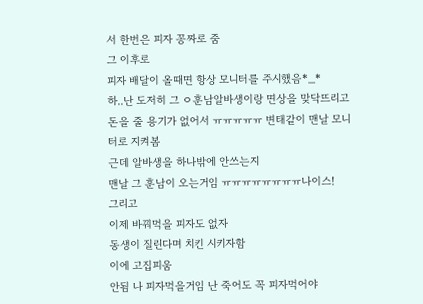서 한번은 피자 꽁짜로 줌
그 이후로
피자 배달이 올때면 항상 모니터를 주시했음*_*
하..난 도저히 그 ㅇ훈남알바생이랑 면상을 맞닥뜨리고
돈을 줄 용기가 없어서 ㅠㅠㅠㅠㅠ 변태같이 맨날 모니터로 지켜봄
근데 알바생을 하나밖에 안쓰는지
맨날 그 훈남이 오는거임 ㅠㅠㅠㅠㅠㅠㅠㅠ나이스!
그리고
이제 바꿔먹을 피자도 없자
동생이 질린다며 치킨 시키자함
이에 고집피움
안됨 나 피자먹을거임 난 죽어도 꼭 피자먹어야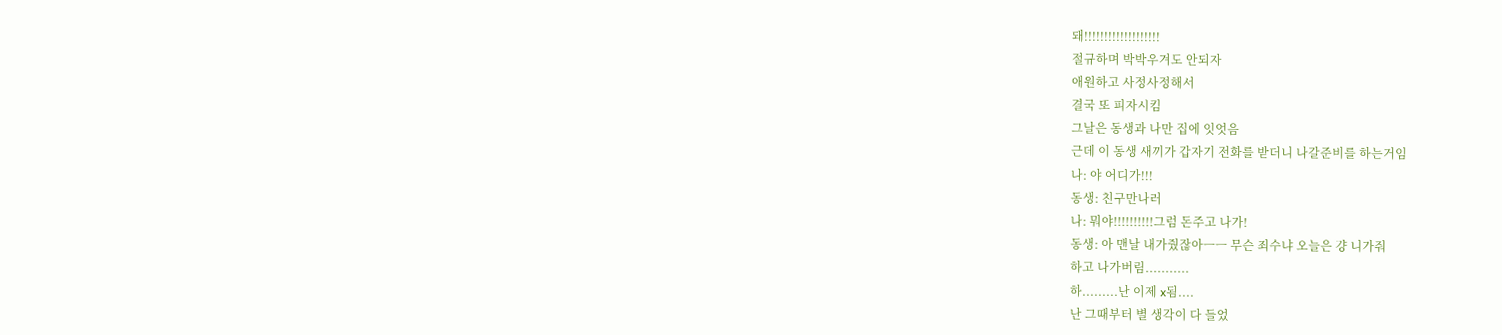돼!!!!!!!!!!!!!!!!!!!
절규하며 박박우겨도 안되자
애원하고 사정사정해서
결국 또 피자시킴
그날은 동생과 나만 집에 잇엇음
근데 이 동생 새끼가 갑자기 전화를 받더니 나갈준비를 하는거임
나: 야 어디가!!!
동생: 친구만나러
나: 뭐야!!!!!!!!!!그럼 돈주고 나가!
동생: 아 맨날 내가줬잖아ㅡㅡ 무슨 죄수냐 오늘은 걍 니가줘
하고 나가버림...........
하.........난 이제 x됨....
난 그때부터 별 생각이 다 들었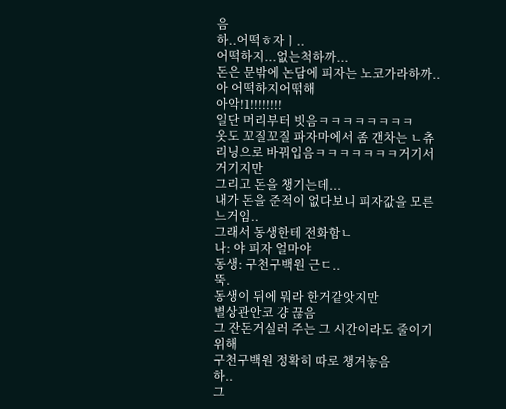음
하..어떡ㅎ자ㅣ..
어떡하지...없는척하까...
돈은 문밖에 논담에 피자는 노코가라하까..
아 어떡하지어떢해
아악!1!!!!!!!!
일단 머리부터 빗음ㅋㅋㅋㅋㅋㅋㅋㅋ
옷도 꼬질꼬질 파자마에서 좀 갠차는 ㄴ츄리닝으로 바꿔입음ㅋㅋㅋㅋㅋㅋㅋ거기서거기지만
그리고 돈을 챙기는데...
내가 돈을 준적이 없다보니 피자값을 모른느거임..
그래서 동생한테 전화함ㄴ
나: 야 피자 얼마야
동생: 구천구백원 근ㄷ..
뚝.
동생이 뒤에 뭐라 한거같앗지만
별상관안코 걍 끊음
그 잔돈거실러 주는 그 시간이라도 줄이기위해
구천구백원 정확히 따로 챙겨놓음
하..
그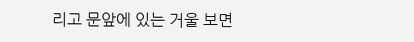리고 문앞에 있는 거울 보면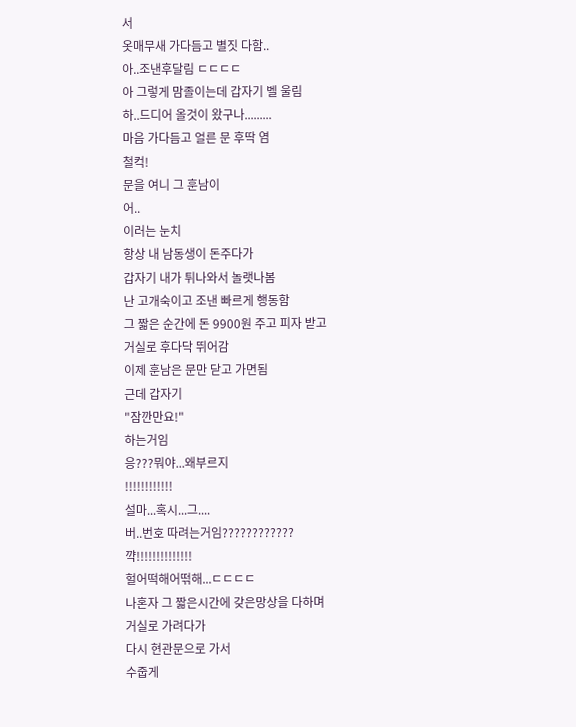서
옷매무새 가다듬고 별짓 다함..
아..조낸후달림 ㄷㄷㄷㄷ
아 그렇게 맘졸이는데 갑자기 벨 울림
하..드디어 올것이 왔구나.........
마음 가다듬고 얼른 문 후딱 염
철컥!
문을 여니 그 훈남이
어..
이러는 눈치
항상 내 남동생이 돈주다가
갑자기 내가 튀나와서 놀랫나봄
난 고개숙이고 조낸 빠르게 행동함
그 짧은 순간에 돈 9900원 주고 피자 받고
거실로 후다닥 뛰어감
이제 훈남은 문만 닫고 가면됨
근데 갑자기
"잠깐만요!"
하는거임
응???뭐야...왜부르지
!!!!!!!!!!!!
설마...혹시...그....
버..번호 따려는거임????????????
꺅!!!!!!!!!!!!!!
헐어떡해어떢해...ㄷㄷㄷㄷ
나혼자 그 짧은시간에 갖은망상을 다하며
거실로 가려다가
다시 현관문으로 가서
수줍게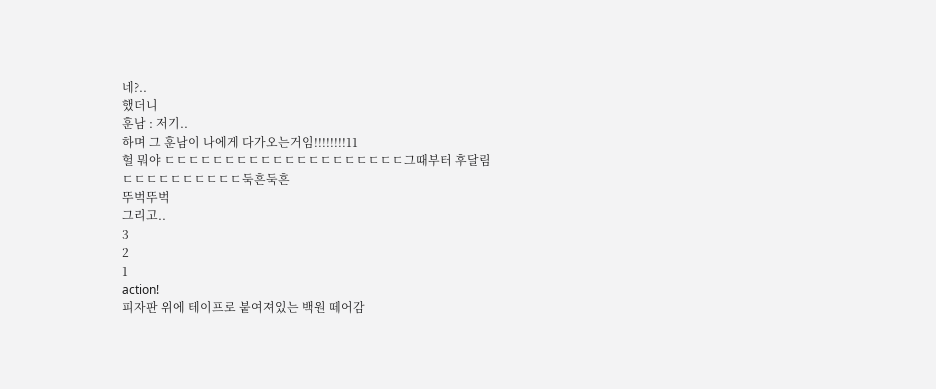네?..
했더니
훈남 : 저기..
하며 그 훈남이 나에게 다가오는거임!!!!!!!!11
헐 뭐야 ㄷㄷㄷㄷㄷㄷㄷㄷㄷㄷㄷㄷㄷㄷㄷㄷㄷㄷㄷㄷ그때부터 후달림
ㄷㄷㄷㄷㄷㄷㄷㄷㄷㄷ둑흔둑흔
뚜벅뚜벅
그리고..
3
2
1
action!
피자판 위에 테이프로 붙여져있는 백원 떼어감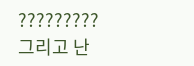?????????
그리고 난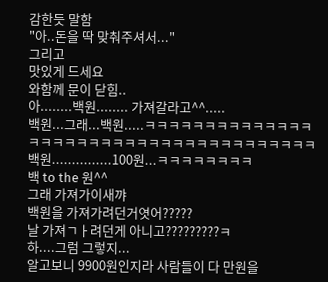감한듯 말함
"아..돈을 딱 맞춰주셔서..."
그리고
맛있게 드세요
와함께 문이 닫힘..
아........백원........ 가져갈라고^^.....
백원...그래...백원.....ㅋㅋㅋㅋㅋㅋㅋㅋㅋㅋㅋㅋㅋㅋ
ㅋㅋㅋㅋㅋㅋㅋㅋㅋㅋㅋㅋㅋㅋㅋㅋㅋㅋㅋㅋㅋㅋㅋㅋ
백원...............100원...ㅋㅋㅋㅋㅋㅋㅋㅋ
백 to the 원^^
그래 가져가이새꺄
백원을 가져가려던거엿어?????
날 가져ㄱㅏ려던게 아니고?????????ㅋ
하....그럼 그렇지...
알고보니 9900원인지라 사람들이 다 만원을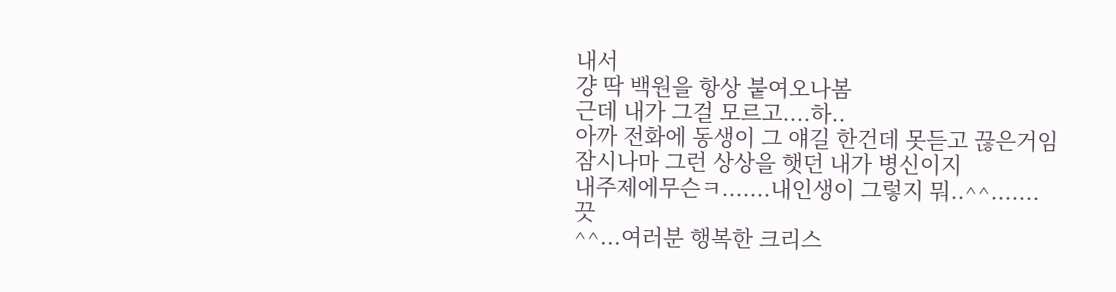내서
걍 딱 백원을 항상 붙여오나봄
근데 내가 그걸 모르고....하..
아까 전화에 동생이 그 얘길 한건데 못듣고 끊은거임
잠시나마 그런 상상을 햇던 내가 병신이지
내주제에무슨ㅋ.......내인생이 그렇지 뭐..^^.......
끗
^^...여러분 행복한 크리스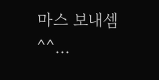마스 보내셈^^...